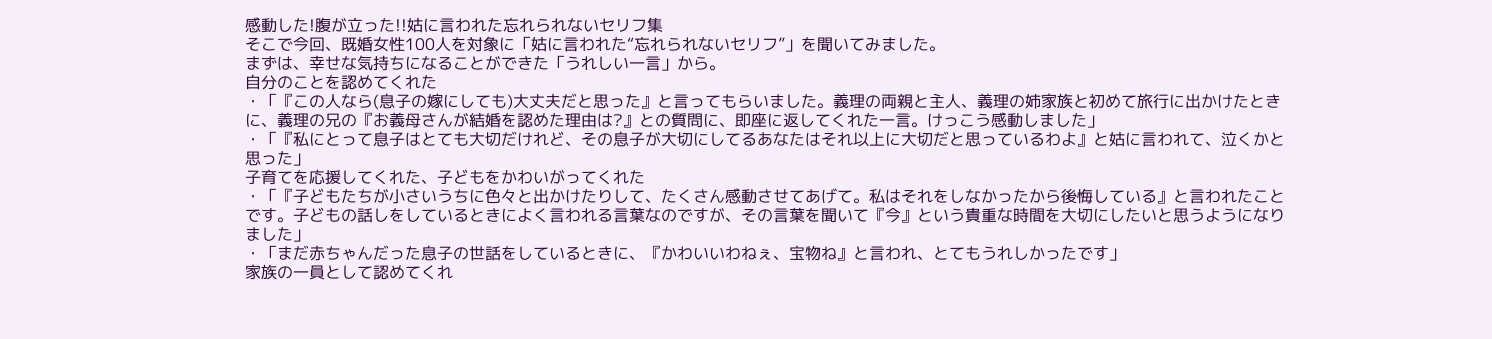感動した!腹が立った!!姑に言われた忘れられないセリフ集
そこで今回、既婚女性100人を対象に「姑に言われた“忘れられないセリフ”」を聞いてみました。
まずは、幸せな気持ちになることができた「うれしい一言」から。
自分のことを認めてくれた
・「『この人なら(息子の嫁にしても)大丈夫だと思った』と言ってもらいました。義理の両親と主人、義理の姉家族と初めて旅行に出かけたときに、義理の兄の『お義母さんが結婚を認めた理由は?』との質問に、即座に返してくれた一言。けっこう感動しました」
・「『私にとって息子はとても大切だけれど、その息子が大切にしてるあなたはそれ以上に大切だと思っているわよ』と姑に言われて、泣くかと思った」
子育てを応援してくれた、子どもをかわいがってくれた
・「『子どもたちが小さいうちに色々と出かけたりして、たくさん感動させてあげて。私はそれをしなかったから後悔している』と言われたことです。子どもの話しをしているときによく言われる言葉なのですが、その言葉を聞いて『今』という貴重な時間を大切にしたいと思うようになりました」
・「まだ赤ちゃんだった息子の世話をしているときに、『かわいいわねぇ、宝物ね』と言われ、とてもうれしかったです」
家族の一員として認めてくれ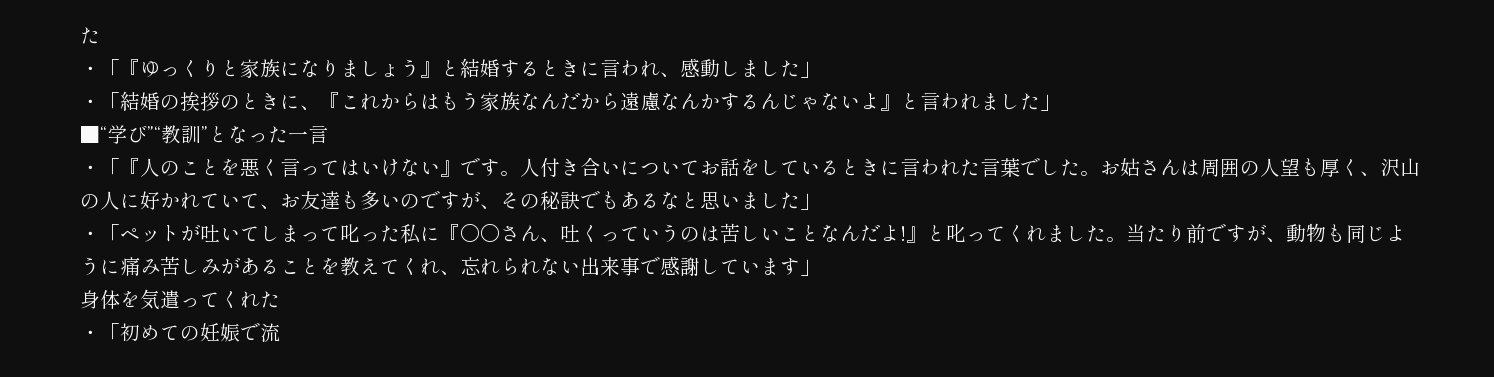た
・「『ゆっくりと家族になりましょう』と結婚するときに言われ、感動しました」
・「結婚の挨拶のときに、『これからはもう家族なんだから遠慮なんかするんじゃないよ』と言われました」
■“学び”“教訓”となった一言
・「『人のことを悪く言ってはいけない』です。人付き合いについてお話をしているときに言われた言葉でした。お姑さんは周囲の人望も厚く、沢山の人に好かれていて、お友達も多いのですが、その秘訣でもあるなと思いました」
・「ペットが吐いてしまって叱った私に『〇〇さん、吐くっていうのは苦しいことなんだよ!』と叱ってくれました。当たり前ですが、動物も同じように痛み苦しみがあることを教えてくれ、忘れられない出来事で感謝しています」
身体を気遣ってくれた
・「初めての妊娠で流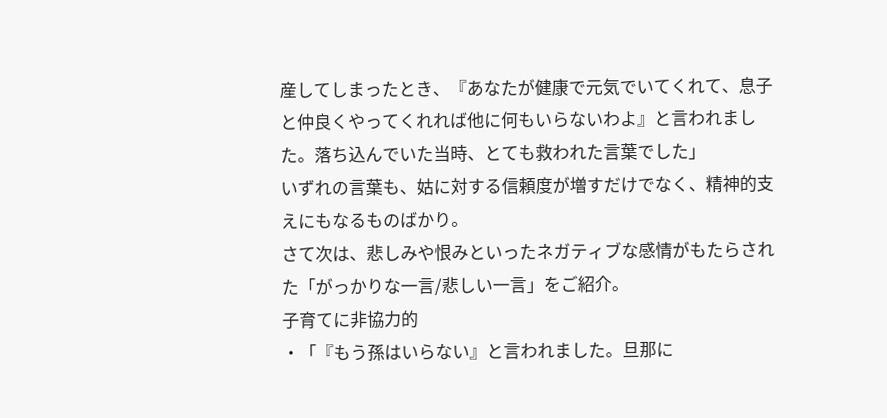産してしまったとき、『あなたが健康で元気でいてくれて、息子と仲良くやってくれれば他に何もいらないわよ』と言われました。落ち込んでいた当時、とても救われた言葉でした」
いずれの言葉も、姑に対する信頼度が増すだけでなく、精神的支えにもなるものばかり。
さて次は、悲しみや恨みといったネガティブな感情がもたらされた「がっかりな一言/悲しい一言」をご紹介。
子育てに非協力的
・「『もう孫はいらない』と言われました。旦那に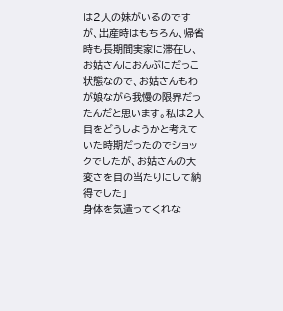は2人の妹がいるのですが、出産時はもちろん、帰省時も長期間実家に滞在し、お姑さんにおんぶにだっこ状態なので、お姑さんもわが娘ながら我慢の限界だったんだと思います。私は2人目をどうしようかと考えていた時期だったのでショックでしたが、お姑さんの大変さを目の当たりにして納得でした」
身体を気遣ってくれな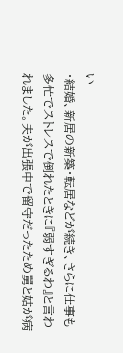い
・結婚、新居の新築・転居などが続き、さらに仕事も多忙でストレスで倒れたときに『弱すぎるわ』と言われました。夫が出張中で留守だったため舅と姑が病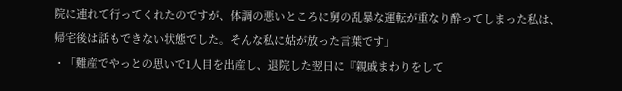院に連れて行ってくれたのですが、体調の悪いところに舅の乱暴な運転が重なり酔ってしまった私は、帰宅後は話もできない状態でした。そんな私に姑が放った言葉です」
・「難産でやっとの思いで1人目を出産し、退院した翌日に『親戚まわりをして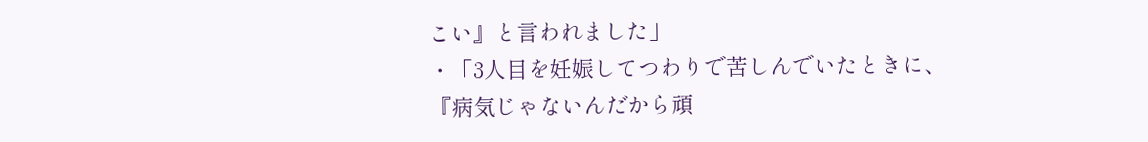こい』と言われました」
・「3人目を妊娠してつわりで苦しんでいたときに、『病気じゃないんだから頑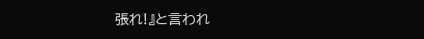張れ!』と言われ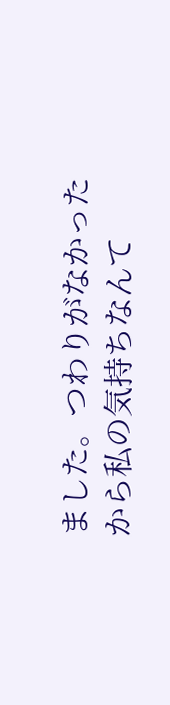ました。つわりがなかったから私の気持ちなんて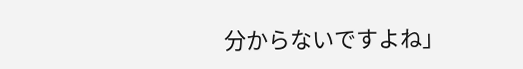分からないですよね」